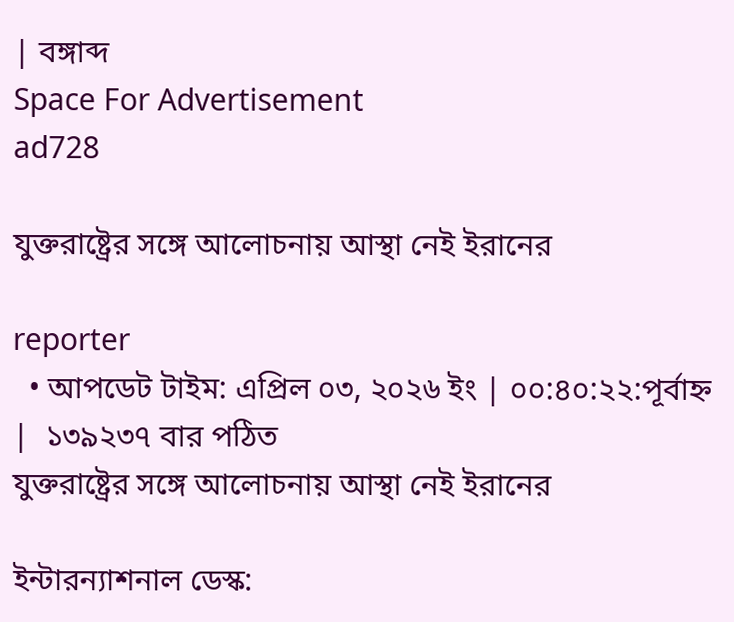| বঙ্গাব্দ
Space For Advertisement
ad728

যুক্তরাষ্ট্রের সঙ্গে আলোচনায় আস্থা নেই ইরানের

reporter
  • আপডেট টাইম: এপ্রিল ০৩, ২০২৬ ইং | ০০:৪০:২২:পূর্বাহ্ন  |  ১৩৯২৩৭ বার পঠিত
যুক্তরাষ্ট্রের সঙ্গে আলোচনায় আস্থা নেই ইরানের

ইন্টারন্যাশনাল ডেস্ক: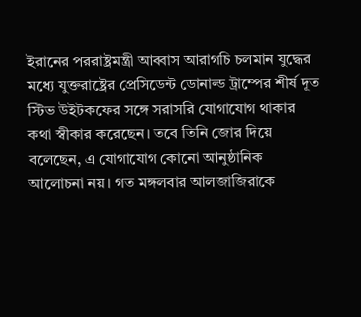ইরানের পররাষ্ট্রমন্ত্রী আব্বাস আরাগচি চলমান যুদ্ধের মধ্যে যুক্তরাষ্ট্রের প্রেসিডেন্ট ডোনাল্ড ট্রাম্পের শীর্ষ দূত স্টিভ উইটকফের সঙ্গে সরাসরি যোগাযোগ থাকার কথা স্বীকার করেছেন। তবে তিনি জোর দিয়ে বলেছেন, এ যোগাযোগ কোনো আনুষ্ঠানিক আলোচনা নয়। গত মঙ্গলবার আলজাজিরাকে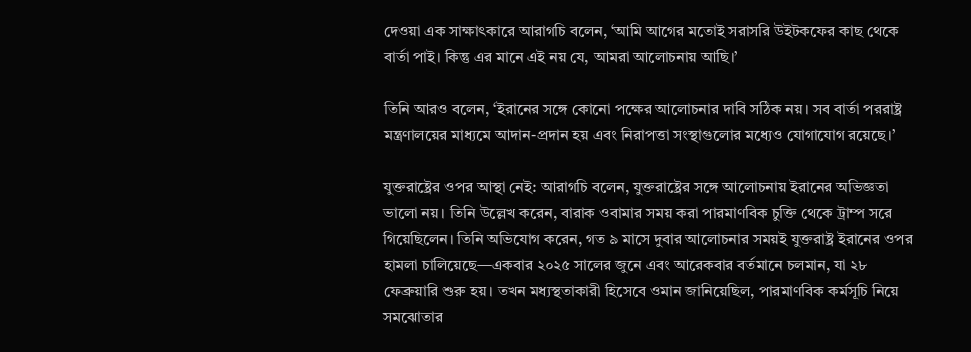দেওয়া এক সাক্ষাৎকারে আরাগচি বলেন, ‘আমি আগের মতোই সরাসরি উইটকফের কাছ থেকে বার্তা পাই। কিন্তু এর মানে এই নয় যে, আমরা আলোচনায় আছি।’

তিনি আরও বলেন, ‘ইরানের সঙ্গে কোনো পক্ষের আলোচনার দাবি সঠিক নয়। সব বার্তা পররাষ্ট্র মন্ত্রণালয়ের মাধ্যমে আদান-প্রদান হয় এবং নিরাপত্তা সংস্থাগুলোর মধ্যেও যোগাযোগ রয়েছে।’

যুক্তরাষ্ট্রের ওপর আস্থা নেই: আরাগচি বলেন, যুক্তরাষ্ট্রের সঙ্গে আলোচনায় ইরানের অভিজ্ঞতা ভালো নয়। তিনি উল্লেখ করেন, বারাক ওবামার সময় করা পারমাণবিক চুক্তি থেকে ট্রাম্প সরে গিয়েছিলেন। তিনি অভিযোগ করেন, গত ৯ মাসে দুবার আলোচনার সময়ই যুক্তরাষ্ট্র ইরানের ওপর হামলা চালিয়েছে—একবার ২০২৫ সালের জুনে এবং আরেকবার বর্তমানে চলমান, যা ২৮ ফেব্রুয়ারি শুরু হয়। তখন মধ্যস্থতাকারী হিসেবে ওমান জানিয়েছিল, পারমাণবিক কর্মসূচি নিয়ে সমঝোতার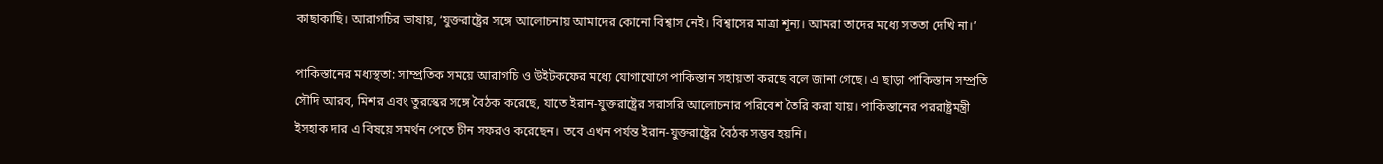কাছাকাছি। আরাগচির ভাষায়, ‘যুক্তরাষ্ট্রের সঙ্গে আলোচনায় আমাদের কোনো বিশ্বাস নেই। বিশ্বাসের মাত্রা শূন্য। আমরা তাদের মধ্যে সততা দেখি না।’

পাকিস্তানের মধ্যস্থতা: সাম্প্রতিক সময়ে আরাগচি ও উইটকফের মধ্যে যোগাযোগে পাকিস্তান সহায়তা করছে বলে জানা গেছে। এ ছাড়া পাকিস্তান সম্প্রতি সৌদি আরব, মিশর এবং তুরস্কের সঙ্গে বৈঠক করেছে, যাতে ইরান-যুক্তরাষ্ট্রের সরাসরি আলোচনার পরিবেশ তৈরি করা যায়। পাকিস্তানের পররাষ্ট্রমন্ত্রী ইসহাক দার এ বিষয়ে সমর্থন পেতে চীন সফরও করেছেন। তবে এখন পর্যন্ত ইরান-যুক্তরাষ্ট্রের বৈঠক সম্ভব হয়নি।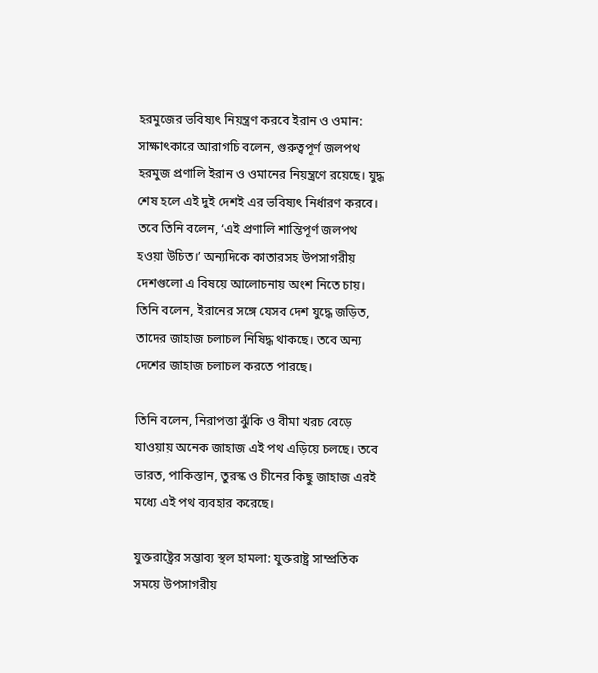হরমুজের ভবিষ্যৎ নিয়ন্ত্রণ করবে ইরান ও ওমান: সাক্ষাৎকারে আরাগচি বলেন, গুরুত্বপূর্ণ জলপথ হরমুজ প্রণালি ইরান ও ওমানের নিয়ন্ত্রণে রয়েছে। যুদ্ধ শেষ হলে এই দুই দেশই এর ভবিষ্যৎ নির্ধারণ করবে। তবে তিনি বলেন, ‘এই প্রণালি শান্তিপূর্ণ জলপথ হওয়া উচিত।’ অন্যদিকে কাতারসহ উপসাগরীয় দেশগুলো এ বিষয়ে আলোচনায় অংশ নিতে চায়। তিনি বলেন, ইরানের সঙ্গে যেসব দেশ যুদ্ধে জড়িত, তাদের জাহাজ চলাচল নিষিদ্ধ থাকছে। তবে অন্য দেশের জাহাজ চলাচল করতে পারছে।

তিনি বলেন, নিরাপত্তা ঝুঁকি ও বীমা খরচ বেড়ে যাওয়ায় অনেক জাহাজ এই পথ এড়িয়ে চলছে। তবে ভারত, পাকিস্তান, তুরস্ক ও চীনের কিছু জাহাজ এরই মধ্যে এই পথ ব্যবহার করেছে।

যুক্তরাষ্ট্রের সম্ভাব্য স্থল হামলা: যুক্তরাষ্ট্র সাম্প্রতিক সময়ে উপসাগরীয়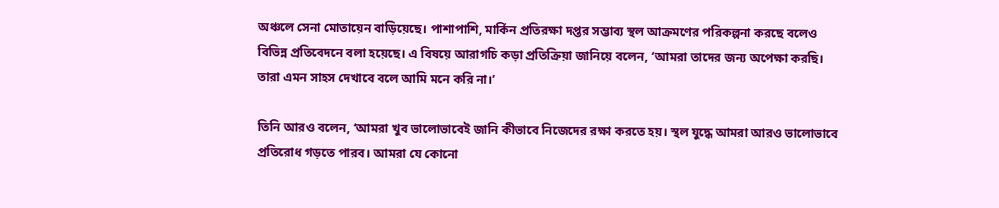অঞ্চলে সেনা মোতায়েন বাড়িয়েছে। পাশাপাশি, মার্কিন প্রতিরক্ষা দপ্তর সম্ভাব্য স্থল আক্রমণের পরিকল্পনা করছে বলেও বিভিন্ন প্রতিবেদনে বলা হয়েছে। এ বিষয়ে আরাগচি কড়া প্রতিক্রিয়া জানিয়ে বলেন, ‘আমরা তাদের জন্য অপেক্ষা করছি। তারা এমন সাহস দেখাবে বলে আমি মনে করি না।’

তিনি আরও বলেন, ‘আমরা খুব ভালোভাবেই জানি কীভাবে নিজেদের রক্ষা করতে হয়। স্থল যুদ্ধে আমরা আরও ভালোভাবে প্রতিরোধ গড়তে পারব। আমরা যে কোনো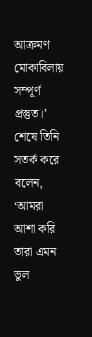আক্রমণ মোকাবিলায় সম্পূর্ণ প্রস্তুত।’ শেষে তিনি সতর্ক করে বলেন, ‘আমরা আশা করি তারা এমন ভুল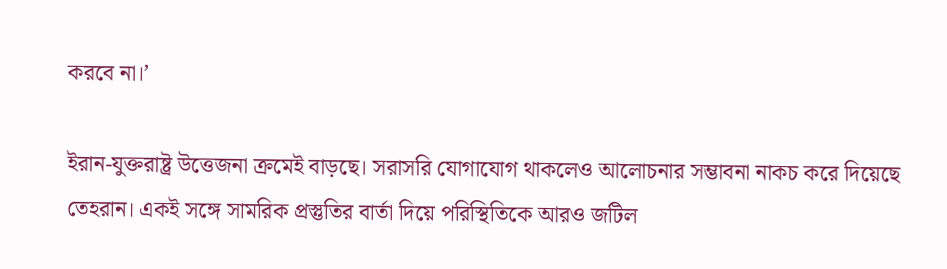করবে না।’

ইরান-যুক্তরাষ্ট্র উত্তেজনা ক্রমেই বাড়ছে। সরাসরি যোগাযোগ থাকলেও আলোচনার সম্ভাবনা নাকচ করে দিয়েছে তেহরান। একই সঙ্গে সামরিক প্রস্তুতির বার্তা দিয়ে পরিস্থিতিকে আরও জটিল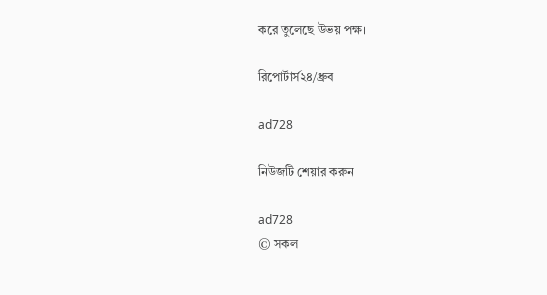করে তুলেছে উভয় পক্ষ।

রিপোর্টার্স২৪/ধ্রুব

ad728

নিউজটি শেয়ার করুন

ad728
© সকল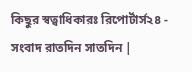কিছুর স্বত্বাধিকারঃ রিপোর্টার্স২৪ - সংবাদ রাতদিন সাতদিন |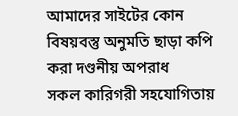আমাদের সাইটের কোন বিষয়বস্তু অনুমতি ছাড়া কপি করা দণ্ডনীয় অপরাধ
সকল কারিগরী সহযোগিতায়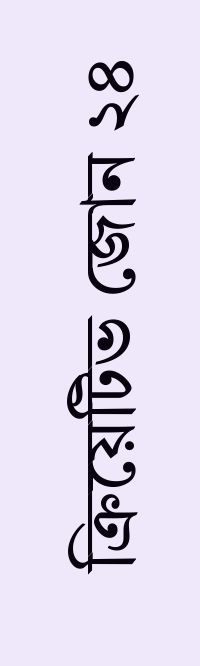ক্রিয়েটিভ জোন ২৪